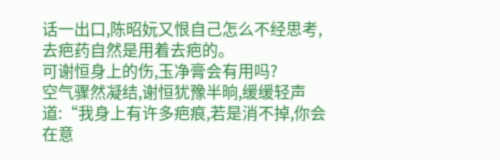话一出口,陈昭妧又恨自己怎么不经思考,去疤药自然是用着去疤的。
可谢恒身上的伤,玉净膏会有用吗?
空气骤然凝结,谢恒犹豫半晌,缓缓轻声道:“我身上有许多疤痕,若是消不掉,你会在意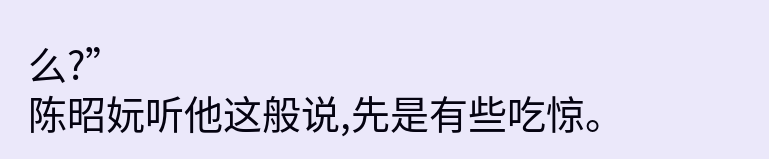么?”
陈昭妧听他这般说,先是有些吃惊。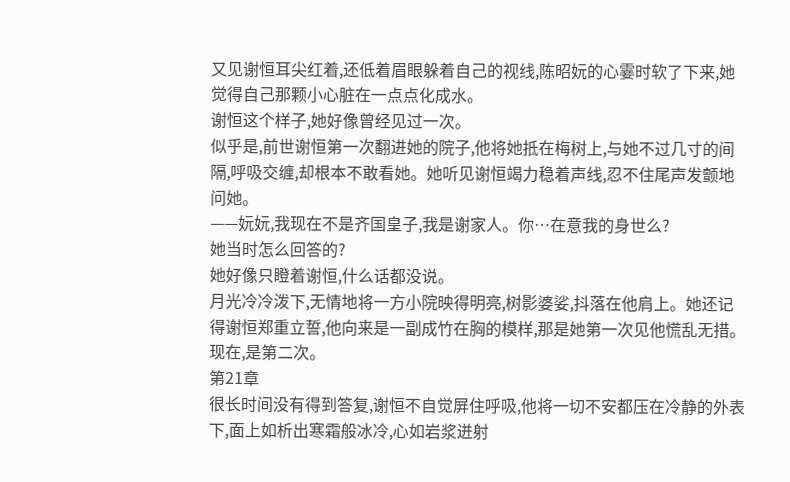又见谢恒耳尖红着,还低着眉眼躲着自己的视线,陈昭妧的心霎时软了下来,她觉得自己那颗小心脏在一点点化成水。
谢恒这个样子,她好像曾经见过一次。
似乎是,前世谢恒第一次翻进她的院子,他将她抵在梅树上,与她不过几寸的间隔,呼吸交缠,却根本不敢看她。她听见谢恒竭力稳着声线,忍不住尾声发颤地问她。
——妧妧,我现在不是齐国皇子,我是谢家人。你…在意我的身世么?
她当时怎么回答的?
她好像只瞪着谢恒,什么话都没说。
月光冷冷泼下,无情地将一方小院映得明亮,树影婆娑,抖落在他肩上。她还记得谢恒郑重立誓,他向来是一副成竹在胸的模样,那是她第一次见他慌乱无措。
现在,是第二次。
第21章
很长时间没有得到答复,谢恒不自觉屏住呼吸,他将一切不安都压在冷静的外表下,面上如析出寒霜般冰冷,心如岩浆迸射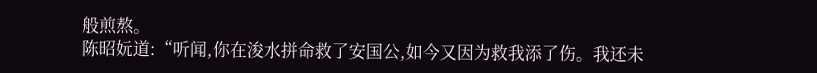般煎熬。
陈昭妧道:“听闻,你在浚水拼命救了安国公,如今又因为救我添了伤。我还未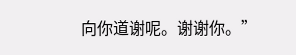向你道谢呢。谢谢你。”